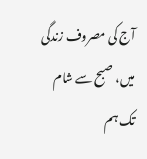آج کی مصروف زندگی میں، صبح سے شام تک ہم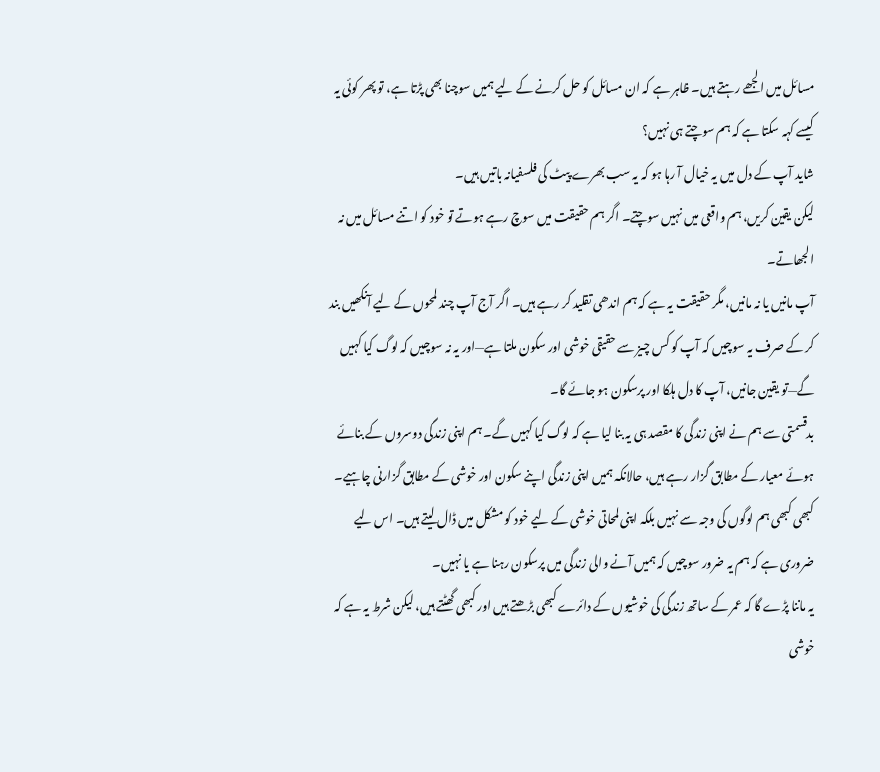مسائل میں الجھے رہتے ہیں۔ ظاہر ہے کہ ان مسائل کو حل کرنے کے لیے ہمیں سوچنا بھی پڑتا ہے، تو پھر کوئی یہ کیسے کہہ سکتا ہے کہ ہم سوچتے ہی نہیں؟
شاید آپ کے دل میں یہ خیال آ رہا ہو کہ یہ سب بھرے پیٹ کی فلسفیانہ باتیں ہیں۔
لیکن یقین کریں، ہم واقعی میں نہیں سوچتے۔ اگر ہم حقیقت میں سوچ رہے ہوتے تو خود کو اتنے مسائل میں نہ الجھاتے۔
آپ مانیں یا نہ مانیں، مگر حقیقت یہ ہے کہ ہم اندھی تقلید کر رہے ہیں۔ اگر آج آپ چند لمحوں کے لیے آنکھیں بند کر کے صرف یہ سوچیں کہ آپ کو کس چیز سے حقیقی خوشی اور سکون ملتا ہے—اور یہ نہ سوچیں کہ لوگ کیا کہیں گے—تو یقین جانیں، آپ کا دل ہلکا اور پرسکون ہو جائے گا۔
بدقسمتی سے ہم نے اپنی زندگی کا مقصد ہی یہ بنا لیا ہے کہ لوگ کیا کہیں گے۔ ہم اپنی زندگی دوسروں کے بنائے ہوئے معیار کے مطابق گزار رہے ہیں، حالانکہ ہمیں اپنی زندگی اپنے سکون اور خوشی کے مطابق گزارنی چاہیے۔
کبھی کبھی ہم لوگوں کی وجہ سے نہیں بلکہ اپنی لمحاتی خوشی کے لیے خود کو مشکل میں ڈال لیتے ہیں۔ اس لیے ضروری ہے کہ ہم یہ ضرور سوچیں کہ ہمیں آنے والی زندگی میں پرسکون رہنا ہے یا نہیں۔
یہ ماننا پڑے گا کہ عمر کے ساتھ زندگی کی خوشیوں کے دائرے کبھی بڑھتے ہیں اور کبھی گھٹتے ہیں، لیکن شرط یہ ہے کہ خوشی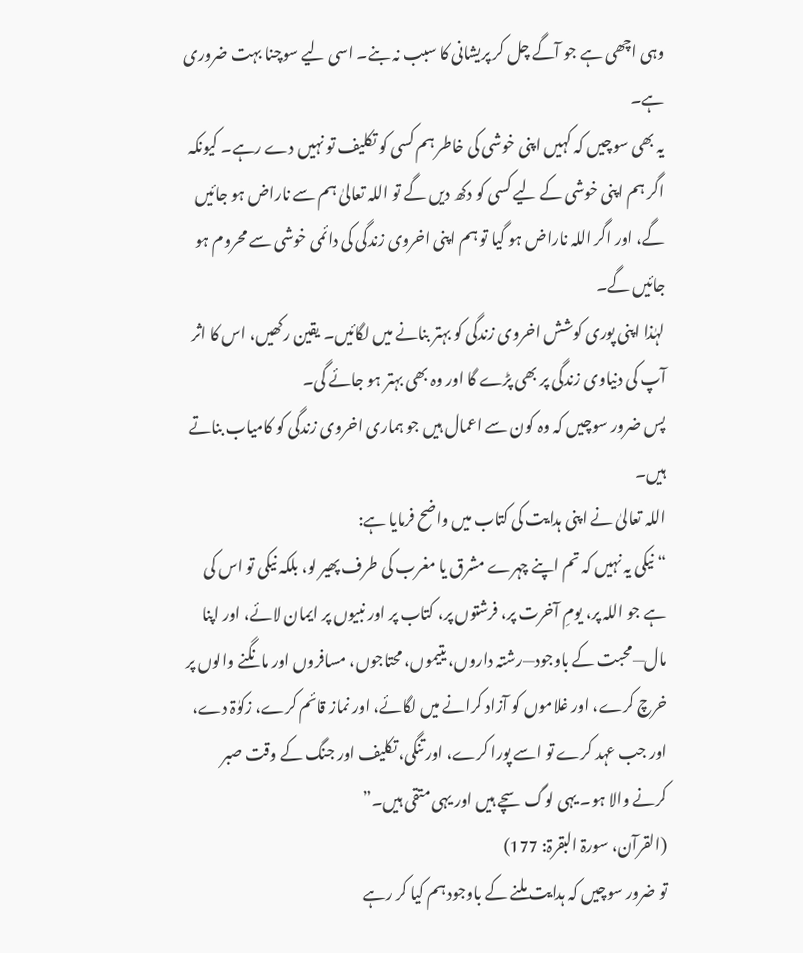وہی اچھی ہے جو آگے چل کر پریشانی کا سبب نہ بنے۔ اسی لیے سوچنا بہت ضروری ہے۔
یہ بھی سوچیں کہ کہیں اپنی خوشی کی خاطر ہم کسی کو تکلیف تو نہیں دے رہے۔ کیونکہ اگر ہم اپنی خوشی کے لیے کسی کو دکھ دیں گے تو اللہ تعالیٰ ہم سے ناراض ہو جائیں گے، اور اگر اللہ ناراض ہو گیا تو ہم اپنی اخروی زندگی کی دائمی خوشی سے محروم ہو جائیں گے۔
لہٰذا اپنی پوری کوشش اخروی زندگی کو بہتر بنانے میں لگائیں۔ یقین رکھیں، اس کا اثر آپ کی دنیاوی زندگی پر بھی پڑے گا اور وہ بھی بہتر ہو جائے گی۔
پس ضرور سوچیں کہ وہ کون سے اعمال ہیں جو ہماری اخروی زندگی کو کامیاب بناتے ہیں۔
اللہ تعالیٰ نے اپنی ہدایت کی کتاب میں واضح فرمایا ہے:
“نیکی یہ نہیں کہ تم اپنے چہرے مشرق یا مغرب کی طرف پھیر لو، بلکہ نیکی تو اس کی ہے جو اللہ پر، یومِ آخرت پر، فرشتوں پر، کتاب پر اور نبیوں پر ایمان لائے، اور اپنا مال—محبت کے باوجود—رشتہ داروں، یتیموں، محتاجوں، مسافروں اور مانگنے والوں پر خرچ کرے، اور غلاموں کو آزاد کرانے میں لگائے، اور نماز قائم کرے، زکوٰۃ دے، اور جب عہد کرے تو اسے پورا کرے، اور تنگی، تکلیف اور جنگ کے وقت صبر کرنے والا ہو۔ یہی لوگ سچے ہیں اور یہی متقی ہیں۔”
(القرآن، سورۃ البقرۃ: 177)
تو ضرور سوچیں کہ ہدایت ملنے کے باوجود ہم کیا کر رہے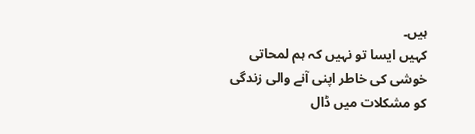ہیں۔
کہیں ایسا تو نہیں کہ ہم لمحاتی خوشی کی خاطر اپنی آنے والی زندگی کو مشکلات میں ڈال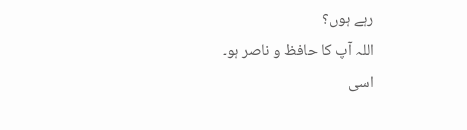رہے ہوں؟
اللہ آپ کا حافظ و ناصر ہو۔
اسی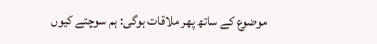موضوع کے ساتھ پھر ملاقات ہوگی: ہم سوچتے کیوں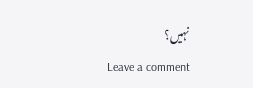نہیں؟
Leave a comment